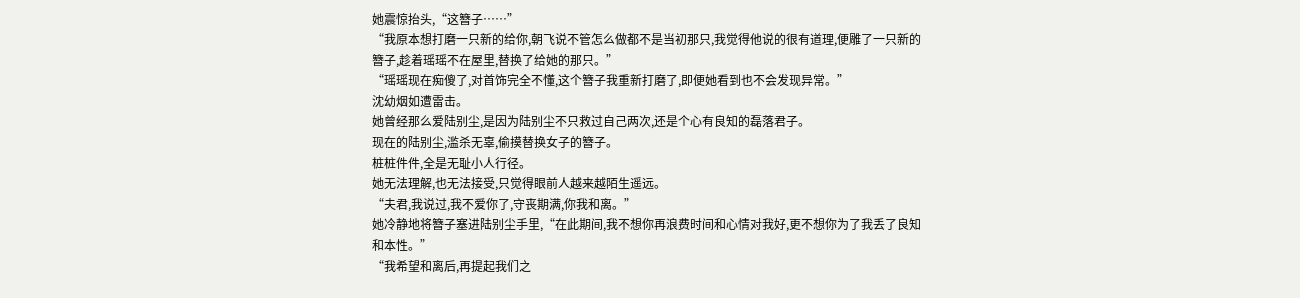她震惊抬头,“这簪子……”
“我原本想打磨一只新的给你,朝飞说不管怎么做都不是当初那只,我觉得他说的很有道理,便雕了一只新的簪子,趁着瑶瑶不在屋里,替换了给她的那只。”
“瑶瑶现在痴傻了,对首饰完全不懂,这个簪子我重新打磨了,即便她看到也不会发现异常。”
沈幼烟如遭雷击。
她曾经那么爱陆别尘,是因为陆别尘不只救过自己两次,还是个心有良知的磊落君子。
现在的陆别尘,滥杀无辜,偷摸替换女子的簪子。
桩桩件件,全是无耻小人行径。
她无法理解,也无法接受,只觉得眼前人越来越陌生遥远。
“夫君,我说过,我不爱你了,守丧期满,你我和离。”
她冷静地将簪子塞进陆别尘手里,“在此期间,我不想你再浪费时间和心情对我好,更不想你为了我丢了良知和本性。”
“我希望和离后,再提起我们之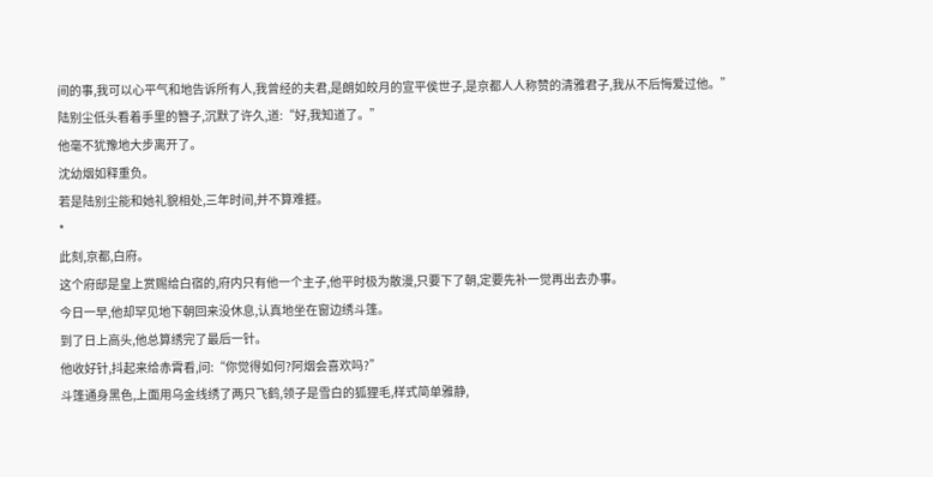间的事,我可以心平气和地告诉所有人,我曾经的夫君,是朗如皎月的宣平侯世子,是京都人人称赞的清雅君子,我从不后悔爱过他。”
陆别尘低头看着手里的簪子,沉默了许久,道:“好,我知道了。”
他毫不犹豫地大步离开了。
沈幼烟如释重负。
若是陆别尘能和她礼貌相处,三年时间,并不算难捱。
*
此刻,京都,白府。
这个府邸是皇上赏赐给白宿的,府内只有他一个主子,他平时极为散漫,只要下了朝,定要先补一觉再出去办事。
今日一早,他却罕见地下朝回来没休息,认真地坐在窗边绣斗篷。
到了日上高头,他总算绣完了最后一针。
他收好针,抖起来给赤霄看,问:“你觉得如何?阿烟会喜欢吗?”
斗篷通身黑色,上面用乌金线绣了两只飞鹤,领子是雪白的狐狸毛,样式简单雅静,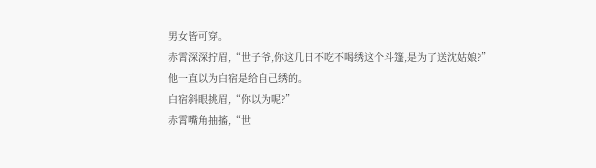男女皆可穿。
赤霄深深拧眉,“世子爷,你这几日不吃不喝绣这个斗篷,是为了送沈姑娘?”
他一直以为白宿是给自己绣的。
白宿斜眼挑眉,“你以为呢?”
赤霄嘴角抽搐,“世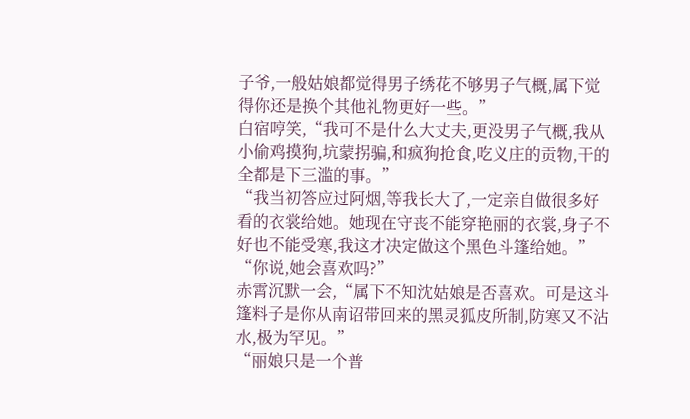子爷,一般姑娘都觉得男子绣花不够男子气概,属下觉得你还是换个其他礼物更好一些。”
白宿哼笑,“我可不是什么大丈夫,更没男子气概,我从小偷鸡摸狗,坑蒙拐骗,和疯狗抢食,吃义庄的贡物,干的全都是下三滥的事。”
“我当初答应过阿烟,等我长大了,一定亲自做很多好看的衣裳给她。她现在守丧不能穿艳丽的衣裳,身子不好也不能受寒,我这才决定做这个黑色斗篷给她。”
“你说,她会喜欢吗?”
赤霄沉默一会,“属下不知沈姑娘是否喜欢。可是这斗篷料子是你从南诏带回来的黑灵狐皮所制,防寒又不沾水,极为罕见。”
“丽娘只是一个普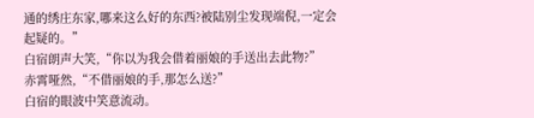通的绣庄东家,哪来这么好的东西?被陆别尘发现端倪,一定会起疑的。”
白宿朗声大笑,“你以为我会借着丽娘的手送出去此物?”
赤霄哑然,“不借丽娘的手,那怎么送?”
白宿的眼波中笑意流动。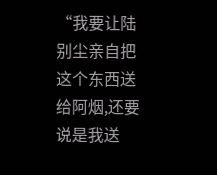“我要让陆别尘亲自把这个东西送给阿烟,还要说是我送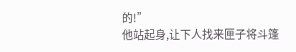的!”
他站起身,让下人找来匣子将斗篷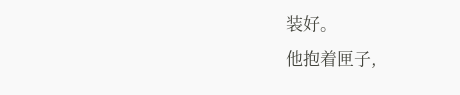装好。
他抱着匣子,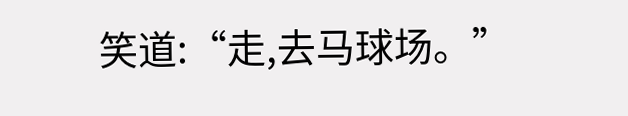笑道:“走,去马球场。”